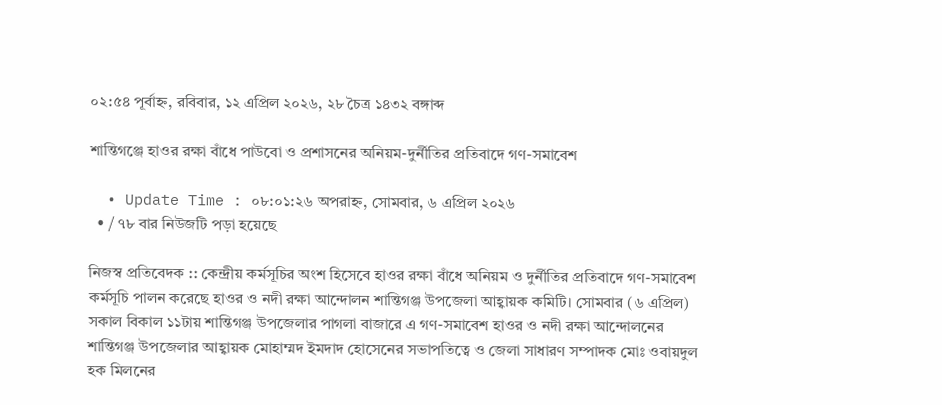০২:৫৪ পূর্বাহ্ন, রবিবার, ১২ এপ্রিল ২০২৬, ২৮ চৈত্র ১৪৩২ বঙ্গাব্দ

শান্তিগঞ্জে হাওর রক্ষা বাঁধে পাউবো ও প্রশাসনের অনিয়ম-দুর্নীতির প্রতিবাদে গণ-সমাবেশ

  • Update Time : ০৮:০১:২৬ অপরাহ্ন, সোমবার, ৬ এপ্রিল ২০২৬
  • / ৭৮ বার নিউজটি পড়া হয়েছে

নিজস্ব প্রতিবেদক :: কেন্দ্রীয় কর্মসূচির অংশ হিসেবে হাওর রক্ষা বাঁধে অনিয়ম ও দুর্নীতির প্রতিবাদে গণ-সমাবেশ কর্মসূচি পালন করেছে হাওর ও নদী রক্ষা আন্দোলন শান্তিগঞ্জ উপজেলা আহ্বায়ক কমিটি। সোমবার (৬ এপ্রিল) সকাল বিকাল ১১টায় শান্তিগঞ্জ উপজেলার পাগলা বাজারে এ গণ-সমাবেশ হাওর ও নদী রক্ষা আন্দোলনের শান্তিগঞ্জ উপজেলার আহ্বায়ক মোহাম্মদ ইমদাদ হোসেনের সভাপতিত্বে ও জেলা সাধারণ সম্পাদক মোঃ ওবায়দুল হক মিলনের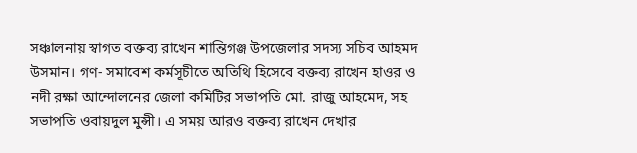সঞ্চালনায় স্বাগত বক্তব্য রাখেন শান্তিগঞ্জ উপজেলার সদস্য সচিব আহমদ উসমান। গণ- সমাবেশ কর্মসূচীতে অতিথি হিসেবে বক্তব্য রাখেন হাওর ও নদী রক্ষা আন্দোলনের জেলা কমিটির সভাপতি মো. রাজু আহমেদ, সহ সভাপতি ওবায়দুল মুন্সী। এ সময় আরও বক্তব্য রাখেন দেখার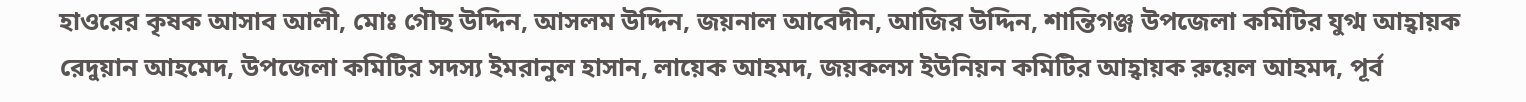হাওরের কৃষক আসাব আলী, মোঃ গৌছ উদ্দিন, আসলম উদ্দিন, জয়নাল আবেদীন, আজির উদ্দিন, শান্তিগঞ্জ উপজেলা কমিটির যুগ্ম আহ্বায়ক রেদুয়ান আহমেদ, উপজেলা কমিটির সদস্য ইমরানুল হাসান, লায়েক আহমদ, জয়কলস ইউনিয়ন কমিটির আহ্বায়ক রুয়েল আহমদ, পূর্ব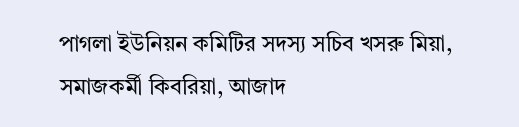পাগলা ইউনিয়ন কমিটির সদস্য সচিব খসরু মিয়া, সমাজকর্মী কিবরিয়া, আজাদ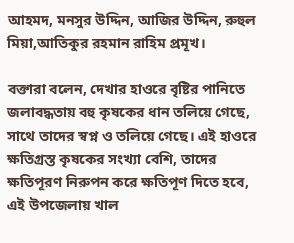আহমদ, মনসুর উদ্দিন, আজির উদ্দিন, রুহুল মিয়া,আতিকুর রহমান রাহিম প্রমূখ।

বক্তারা বলেন, দেখার হাওরে বৃষ্টির পানিতে জলাবদ্ধতায় বহু কৃষকের ধান তলিয়ে গেছে, সাথে তাদের স্বপ্ন ও তলিয়ে গেছে। এই হাওরে ক্ষতিগ্রস্ত কৃষকের সংখ্যা বেশি, তাদের ক্ষতিপূরণ নিরুপন করে ক্ষতিপূণ দিতে হবে, এই উপজেলায় খাল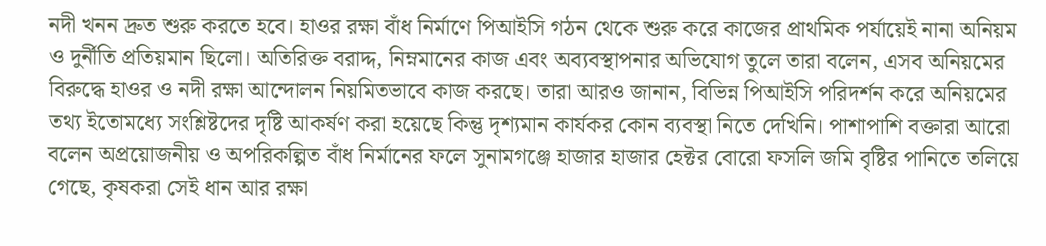নদী খনন দ্রুত শুরু করতে হবে। হাওর রক্ষা বাঁধ নির্মাণে পিআইসি গঠন থেকে শুরু করে কাজের প্রাথমিক পর্যায়েই নানা অনিয়ম ও দুর্নীতি প্রতিয়মান ছিলো। অতিরিক্ত বরাদ্দ, নিম্নমানের কাজ এবং অব্যবস্থাপনার অভিযোগ তুলে তারা বলেন, এসব অনিয়মের বিরুদ্ধে হাওর ও নদী রক্ষা আন্দোলন নিয়মিতভাবে কাজ করছে। তারা আরও জানান, বিভিন্ন পিআইসি পরিদর্শন করে অনিয়মের তথ্য ইতোমধ্যে সংশ্লিষ্টদের দৃষ্টি আকর্ষণ করা হয়েছে কিন্তু দৃশ্যমান কার্যকর কোন ব্যবস্থা নিতে দেখিনি। পাশাপাশি বক্তারা আরো বলেন অপ্রয়োজনীয় ও অপরিকল্পিত বাঁধ নির্মানের ফলে সুনামগঞ্জে হাজার হাজার হেক্টর বোরো ফসলি জমি বৃষ্টির পানিতে তলিয়ে গেছে, কৃষকরা সেই ধান আর রক্ষা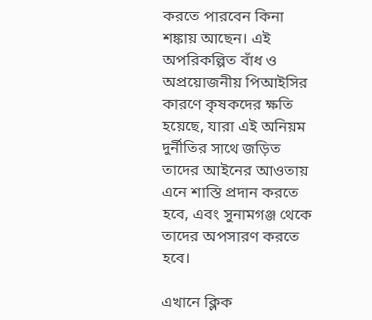করতে পারবেন কিনা শঙ্কায় আছেন। এই অপরিকল্পিত বাঁধ ও অপ্রয়োজনীয় পিআইসির কারণে কৃষকদের ক্ষতি হয়েছে, যারা এই অনিয়ম দুর্নীতির সাথে জড়িত তাদের আইনের আওতায় এনে শাস্তি প্রদান করতে হবে, এবং সুনামগঞ্জ থেকে তাদের অপসারণ করতে হবে।

এখানে ক্লিক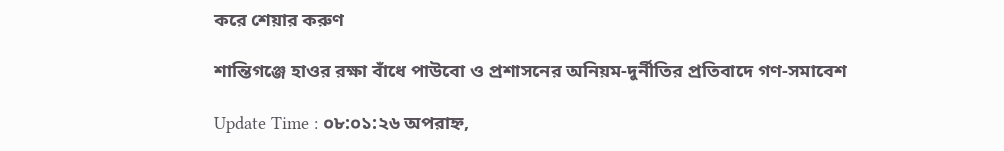করে শেয়ার করুণ

শান্তিগঞ্জে হাওর রক্ষা বাঁধে পাউবো ও প্রশাসনের অনিয়ম-দুর্নীতির প্রতিবাদে গণ-সমাবেশ

Update Time : ০৮:০১:২৬ অপরাহ্ন,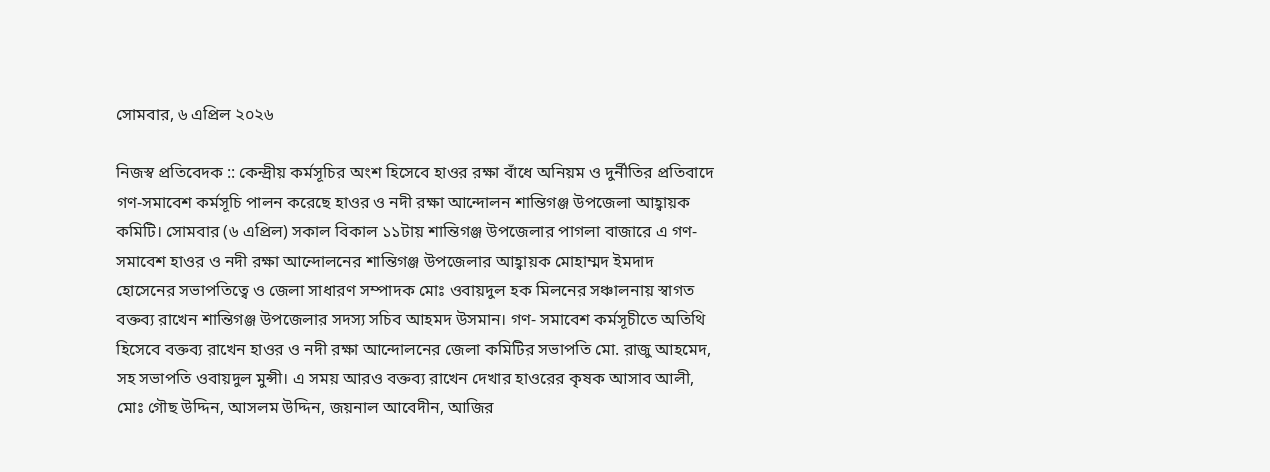সোমবার, ৬ এপ্রিল ২০২৬

নিজস্ব প্রতিবেদক :: কেন্দ্রীয় কর্মসূচির অংশ হিসেবে হাওর রক্ষা বাঁধে অনিয়ম ও দুর্নীতির প্রতিবাদে গণ-সমাবেশ কর্মসূচি পালন করেছে হাওর ও নদী রক্ষা আন্দোলন শান্তিগঞ্জ উপজেলা আহ্বায়ক কমিটি। সোমবার (৬ এপ্রিল) সকাল বিকাল ১১টায় শান্তিগঞ্জ উপজেলার পাগলা বাজারে এ গণ-সমাবেশ হাওর ও নদী রক্ষা আন্দোলনের শান্তিগঞ্জ উপজেলার আহ্বায়ক মোহাম্মদ ইমদাদ হোসেনের সভাপতিত্বে ও জেলা সাধারণ সম্পাদক মোঃ ওবায়দুল হক মিলনের সঞ্চালনায় স্বাগত বক্তব্য রাখেন শান্তিগঞ্জ উপজেলার সদস্য সচিব আহমদ উসমান। গণ- সমাবেশ কর্মসূচীতে অতিথি হিসেবে বক্তব্য রাখেন হাওর ও নদী রক্ষা আন্দোলনের জেলা কমিটির সভাপতি মো. রাজু আহমেদ, সহ সভাপতি ওবায়দুল মুন্সী। এ সময় আরও বক্তব্য রাখেন দেখার হাওরের কৃষক আসাব আলী, মোঃ গৌছ উদ্দিন, আসলম উদ্দিন, জয়নাল আবেদীন, আজির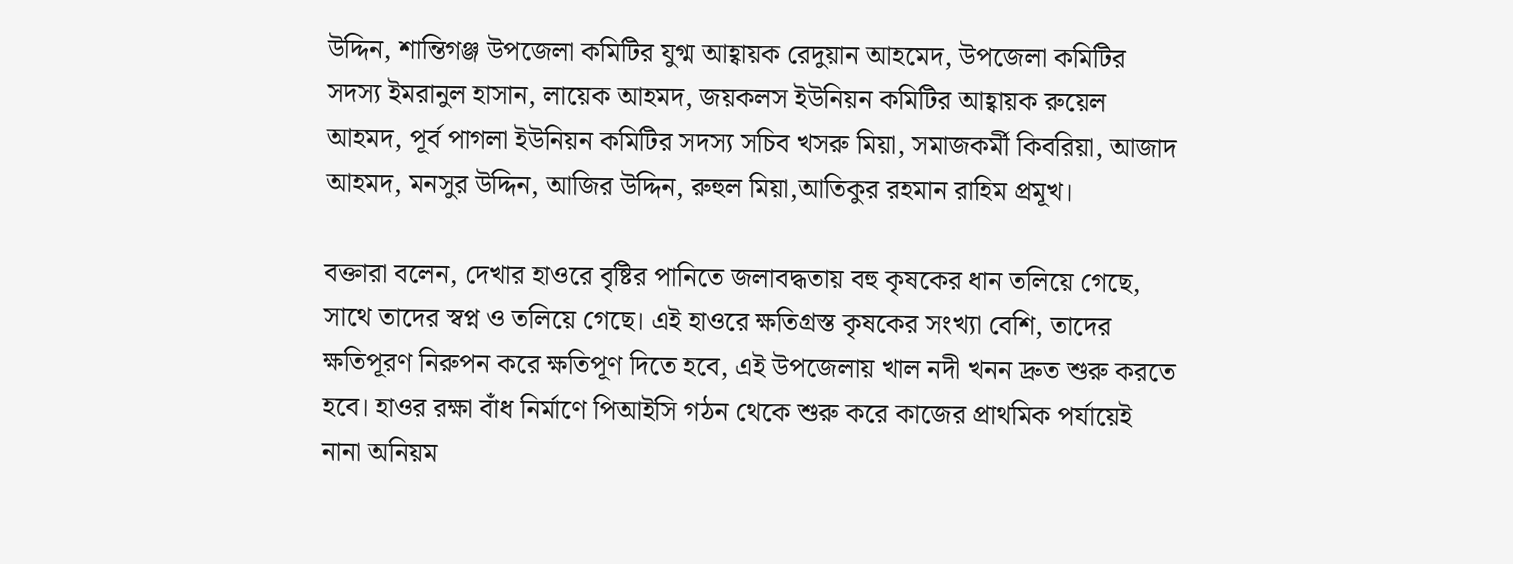উদ্দিন, শান্তিগঞ্জ উপজেলা কমিটির যুগ্ম আহ্বায়ক রেদুয়ান আহমেদ, উপজেলা কমিটির সদস্য ইমরানুল হাসান, লায়েক আহমদ, জয়কলস ইউনিয়ন কমিটির আহ্বায়ক রুয়েল আহমদ, পূর্ব পাগলা ইউনিয়ন কমিটির সদস্য সচিব খসরু মিয়া, সমাজকর্মী কিবরিয়া, আজাদ আহমদ, মনসুর উদ্দিন, আজির উদ্দিন, রুহুল মিয়া,আতিকুর রহমান রাহিম প্রমূখ।

বক্তারা বলেন, দেখার হাওরে বৃষ্টির পানিতে জলাবদ্ধতায় বহু কৃষকের ধান তলিয়ে গেছে, সাথে তাদের স্বপ্ন ও তলিয়ে গেছে। এই হাওরে ক্ষতিগ্রস্ত কৃষকের সংখ্যা বেশি, তাদের ক্ষতিপূরণ নিরুপন করে ক্ষতিপূণ দিতে হবে, এই উপজেলায় খাল নদী খনন দ্রুত শুরু করতে হবে। হাওর রক্ষা বাঁধ নির্মাণে পিআইসি গঠন থেকে শুরু করে কাজের প্রাথমিক পর্যায়েই নানা অনিয়ম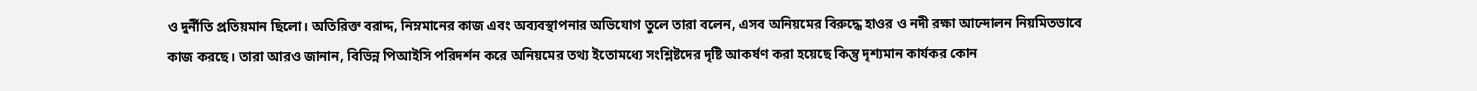ও দুর্নীতি প্রতিয়মান ছিলো। অতিরিক্ত বরাদ্দ, নিম্নমানের কাজ এবং অব্যবস্থাপনার অভিযোগ তুলে তারা বলেন, এসব অনিয়মের বিরুদ্ধে হাওর ও নদী রক্ষা আন্দোলন নিয়মিতভাবে কাজ করছে। তারা আরও জানান, বিভিন্ন পিআইসি পরিদর্শন করে অনিয়মের তথ্য ইতোমধ্যে সংশ্লিষ্টদের দৃষ্টি আকর্ষণ করা হয়েছে কিন্তু দৃশ্যমান কার্যকর কোন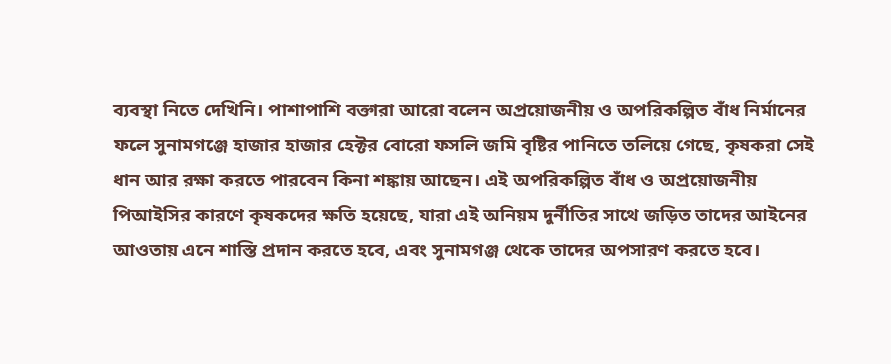ব্যবস্থা নিতে দেখিনি। পাশাপাশি বক্তারা আরো বলেন অপ্রয়োজনীয় ও অপরিকল্পিত বাঁধ নির্মানের ফলে সুনামগঞ্জে হাজার হাজার হেক্টর বোরো ফসলি জমি বৃষ্টির পানিতে তলিয়ে গেছে, কৃষকরা সেই ধান আর রক্ষা করতে পারবেন কিনা শঙ্কায় আছেন। এই অপরিকল্পিত বাঁধ ও অপ্রয়োজনীয় পিআইসির কারণে কৃষকদের ক্ষতি হয়েছে, যারা এই অনিয়ম দুর্নীতির সাথে জড়িত তাদের আইনের আওতায় এনে শাস্তি প্রদান করতে হবে, এবং সুনামগঞ্জ থেকে তাদের অপসারণ করতে হবে।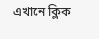এখানে ক্লিক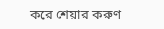করে শেয়ার করুণ